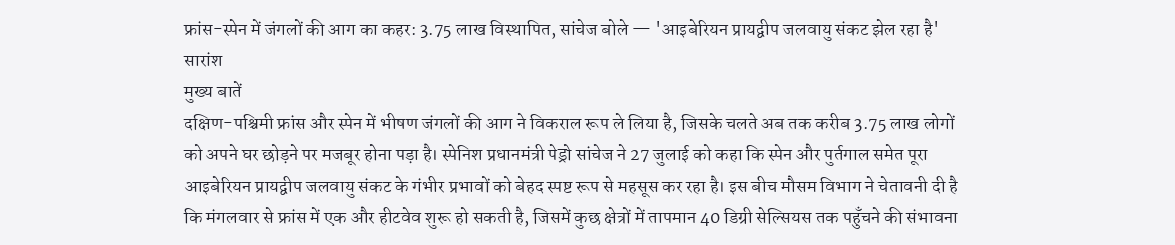फ्रांस-स्पेन में जंगलों की आग का कहर: 3.75 लाख विस्थापित, सांचेज बोले — 'आइबेरियन प्रायद्वीप जलवायु संकट झेल रहा है'
सारांश
मुख्य बातें
दक्षिण-पश्चिमी फ्रांस और स्पेन में भीषण जंगलों की आग ने विकराल रूप ले लिया है, जिसके चलते अब तक करीब 3.75 लाख लोगों को अपने घर छोड़ने पर मजबूर होना पड़ा है। स्पेनिश प्रधानमंत्री पेड्रो सांचेज ने 27 जुलाई को कहा कि स्पेन और पुर्तगाल समेत पूरा आइबेरियन प्रायद्वीप जलवायु संकट के गंभीर प्रभावों को बेहद स्पष्ट रूप से महसूस कर रहा है। इस बीच मौसम विभाग ने चेतावनी दी है कि मंगलवार से फ्रांस में एक और हीटवेव शुरू हो सकती है, जिसमें कुछ क्षेत्रों में तापमान 40 डिग्री सेल्सियस तक पहुँचने की संभावना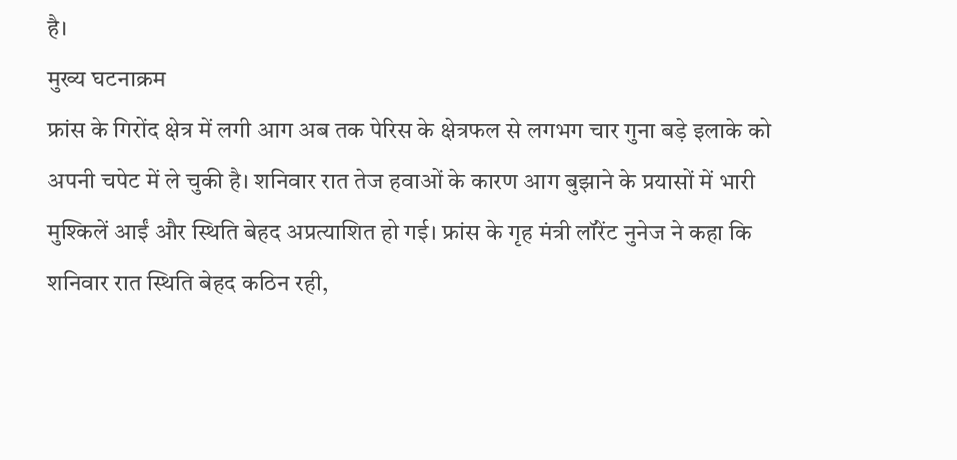है।
मुख्य घटनाक्रम
फ्रांस के गिरोंद क्षेत्र में लगी आग अब तक पेरिस के क्षेत्रफल से लगभग चार गुना बड़े इलाके को अपनी चपेट में ले चुकी है। शनिवार रात तेज हवाओं के कारण आग बुझाने के प्रयासों में भारी मुश्किलें आईं और स्थिति बेहद अप्रत्याशित हो गई। फ्रांस के गृह मंत्री लॉरेंट नुनेज ने कहा कि शनिवार रात स्थिति बेहद कठिन रही,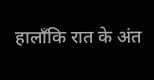हालाँकि रात के अंत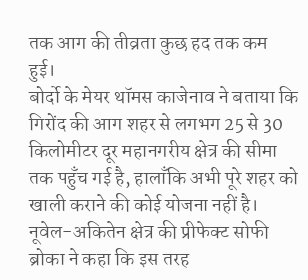तक आग की तीव्रता कुछ हद तक कम हुई।
बोर्दो के मेयर थॉमस काजेनाव ने बताया कि गिरोंद की आग शहर से लगभग 25 से 30 किलोमीटर दूर महानगरीय क्षेत्र की सीमा तक पहुँच गई है, हालाँकि अभी पूरे शहर को खाली कराने की कोई योजना नहीं है। नूवेल-अकितेन क्षेत्र की प्रीफेक्ट सोफी ब्रोका ने कहा कि इस तरह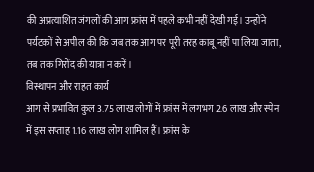की अप्रत्याशित जंगलों की आग फ्रांस में पहले कभी नहीं देखी गई। उन्होंने पर्यटकों से अपील की कि जब तक आग पर पूरी तरह काबू नहीं पा लिया जाता, तब तक गिरोंद की यात्रा न करें।
विस्थापन और राहत कार्य
आग से प्रभावित कुल 3.75 लाख लोगों में फ्रांस में लगभग 2.6 लाख और स्पेन में इस सप्ताह 1.16 लाख लोग शामिल हैं। फ्रांस के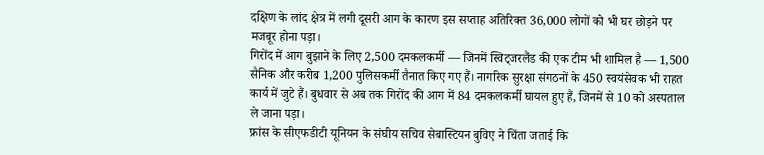दक्षिण के लांद क्षेत्र में लगी दूसरी आग के कारण इस सप्ताह अतिरिक्त 36,000 लोगों को भी घर छोड़ने पर मजबूर होना पड़ा।
गिरोंद में आग बुझाने के लिए 2,500 दमकलकर्मी — जिनमें स्विट्जरलैंड की एक टीम भी शामिल है — 1,500 सैनिक और करीब 1,200 पुलिसकर्मी तैनात किए गए हैं। नागरिक सुरक्षा संगठनों के 450 स्वयंसेवक भी राहत कार्य में जुटे हैं। बुधवार से अब तक गिरोंद की आग में 84 दमकलकर्मी घायल हुए हैं, जिनमें से 10 को अस्पताल ले जाना पड़ा।
फ्रांस के सीएफडीटी यूनियन के संघीय सचिव सेबास्टियन बुविए ने चिंता जताई कि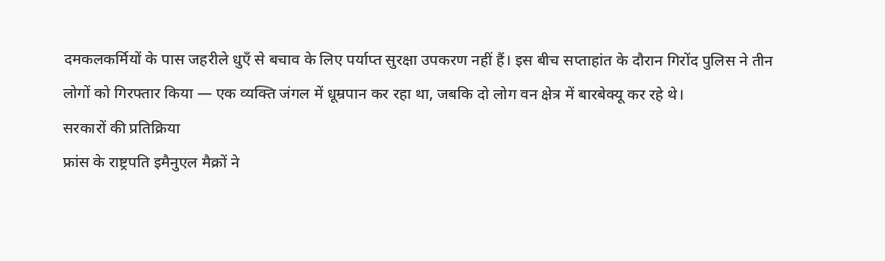दमकलकर्मियों के पास जहरीले धुएँ से बचाव के लिए पर्याप्त सुरक्षा उपकरण नहीं हैं। इस बीच सप्ताहांत के दौरान गिरोंद पुलिस ने तीन लोगों को गिरफ्तार किया — एक व्यक्ति जंगल में धूम्रपान कर रहा था, जबकि दो लोग वन क्षेत्र में बारबेक्यू कर रहे थे।
सरकारों की प्रतिक्रिया
फ्रांस के राष्ट्रपति इमैनुएल मैक्रों ने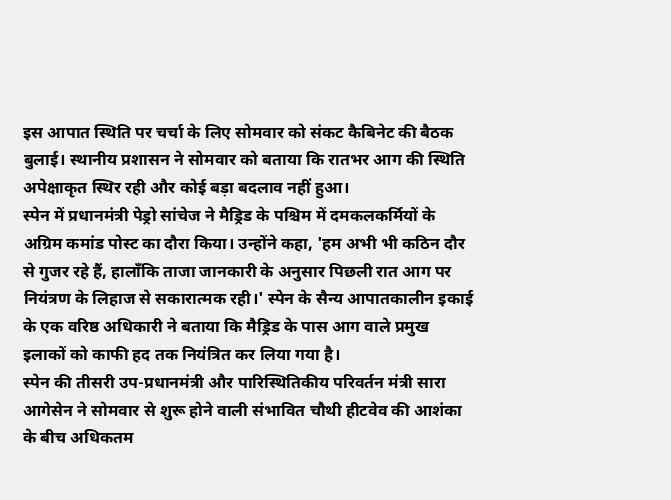इस आपात स्थिति पर चर्चा के लिए सोमवार को संकट कैबिनेट की बैठक बुलाई। स्थानीय प्रशासन ने सोमवार को बताया कि रातभर आग की स्थिति अपेक्षाकृत स्थिर रही और कोई बड़ा बदलाव नहीं हुआ।
स्पेन में प्रधानमंत्री पेड्रो सांचेज ने मैड्रिड के पश्चिम में दमकलकर्मियों के अग्रिम कमांड पोस्ट का दौरा किया। उन्होंने कहा, 'हम अभी भी कठिन दौर से गुजर रहे हैं, हालाँकि ताजा जानकारी के अनुसार पिछली रात आग पर नियंत्रण के लिहाज से सकारात्मक रही।' स्पेन के सैन्य आपातकालीन इकाई के एक वरिष्ठ अधिकारी ने बताया कि मैड्रिड के पास आग वाले प्रमुख इलाकों को काफी हद तक नियंत्रित कर लिया गया है।
स्पेन की तीसरी उप-प्रधानमंत्री और पारिस्थितिकीय परिवर्तन मंत्री सारा आगेसेन ने सोमवार से शुरू होने वाली संभावित चौथी हीटवेव की आशंका के बीच अधिकतम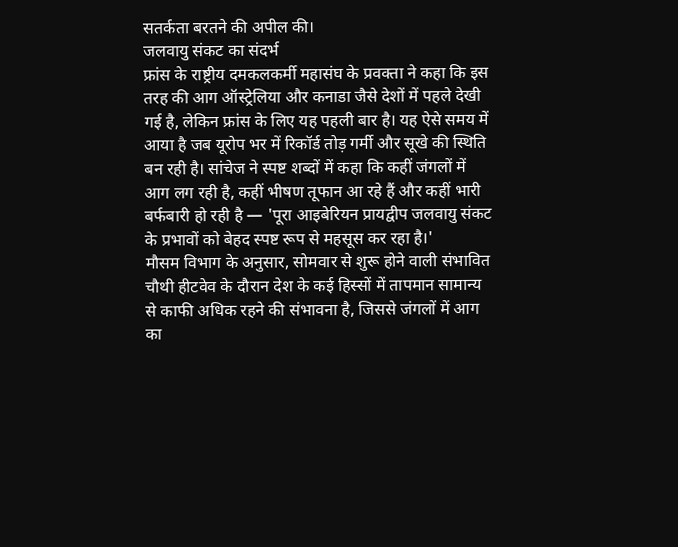सतर्कता बरतने की अपील की।
जलवायु संकट का संदर्भ
फ्रांस के राष्ट्रीय दमकलकर्मी महासंघ के प्रवक्ता ने कहा कि इस तरह की आग ऑस्ट्रेलिया और कनाडा जैसे देशों में पहले देखी गई है, लेकिन फ्रांस के लिए यह पहली बार है। यह ऐसे समय में आया है जब यूरोप भर में रिकॉर्ड तोड़ गर्मी और सूखे की स्थिति बन रही है। सांचेज ने स्पष्ट शब्दों में कहा कि कहीं जंगलों में आग लग रही है, कहीं भीषण तूफान आ रहे हैं और कहीं भारी बर्फबारी हो रही है — 'पूरा आइबेरियन प्रायद्वीप जलवायु संकट के प्रभावों को बेहद स्पष्ट रूप से महसूस कर रहा है।'
मौसम विभाग के अनुसार, सोमवार से शुरू होने वाली संभावित चौथी हीटवेव के दौरान देश के कई हिस्सों में तापमान सामान्य से काफी अधिक रहने की संभावना है, जिससे जंगलों में आग का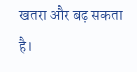खतरा और बढ़ सकता है।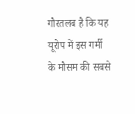गौरतलब है कि यह यूरोप में इस गर्मी के मौसम की सबसे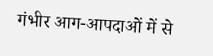गंभीर आग-आपदाओं में से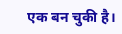एक बन चुकी है।